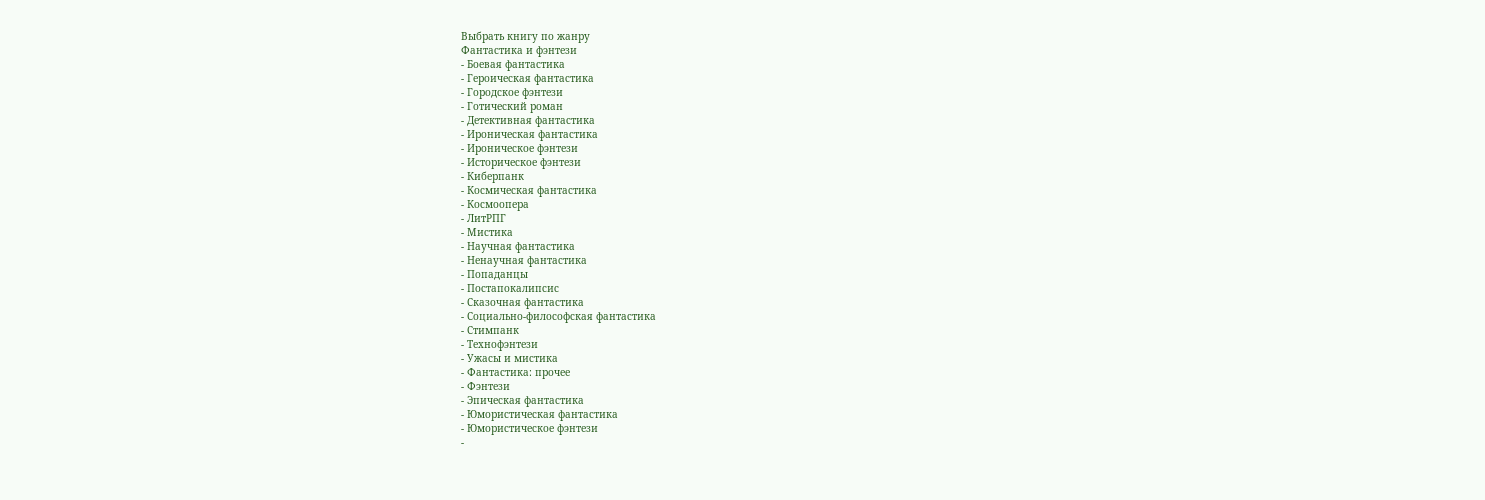Выбрать книгу по жанру
Фантастика и фэнтези
- Боевая фантастика
- Героическая фантастика
- Городское фэнтези
- Готический роман
- Детективная фантастика
- Ироническая фантастика
- Ироническое фэнтези
- Историческое фэнтези
- Киберпанк
- Космическая фантастика
- Космоопера
- ЛитРПГ
- Мистика
- Научная фантастика
- Ненаучная фантастика
- Попаданцы
- Постапокалипсис
- Сказочная фантастика
- Социально-философская фантастика
- Стимпанк
- Технофэнтези
- Ужасы и мистика
- Фантастика: прочее
- Фэнтези
- Эпическая фантастика
- Юмористическая фантастика
- Юмористическое фэнтези
-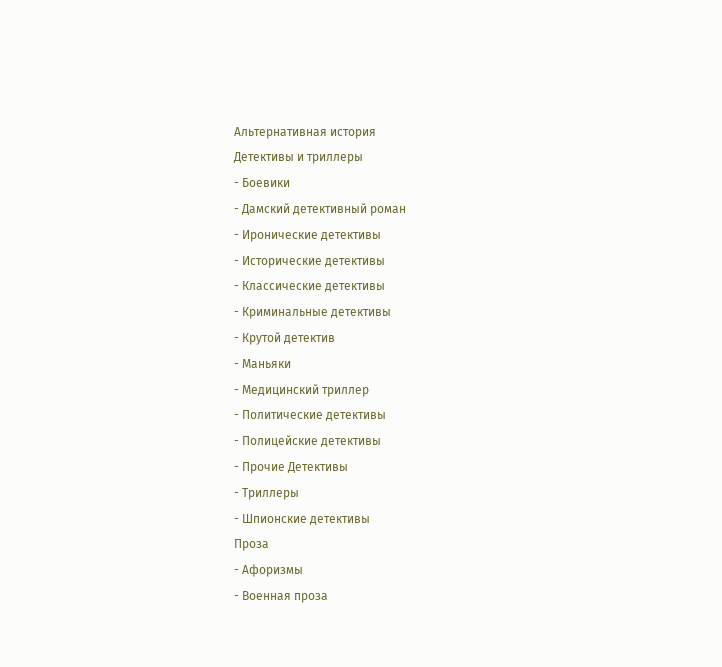Альтернативная история
Детективы и триллеры
- Боевики
- Дамский детективный роман
- Иронические детективы
- Исторические детективы
- Классические детективы
- Криминальные детективы
- Крутой детектив
- Маньяки
- Медицинский триллер
- Политические детективы
- Полицейские детективы
- Прочие Детективы
- Триллеры
- Шпионские детективы
Проза
- Афоризмы
- Военная проза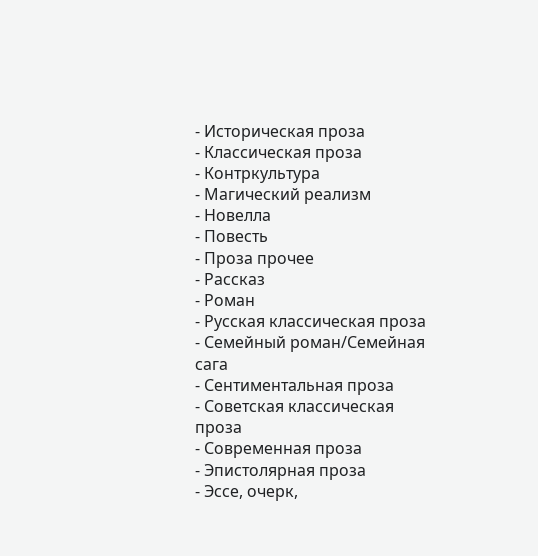- Историческая проза
- Классическая проза
- Контркультура
- Магический реализм
- Новелла
- Повесть
- Проза прочее
- Рассказ
- Роман
- Русская классическая проза
- Семейный роман/Семейная сага
- Сентиментальная проза
- Советская классическая проза
- Современная проза
- Эпистолярная проза
- Эссе, очерк,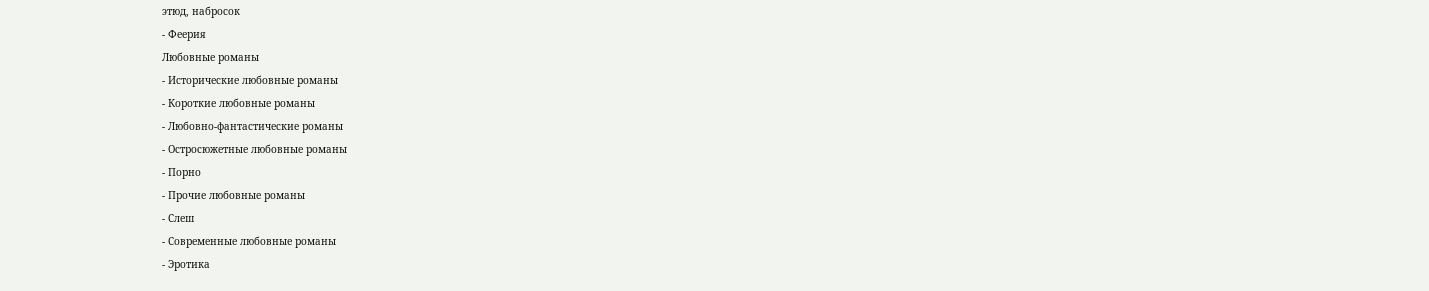этюд, набросок
- Феерия
Любовные романы
- Исторические любовные романы
- Короткие любовные романы
- Любовно-фантастические романы
- Остросюжетные любовные романы
- Порно
- Прочие любовные романы
- Слеш
- Современные любовные романы
- Эротика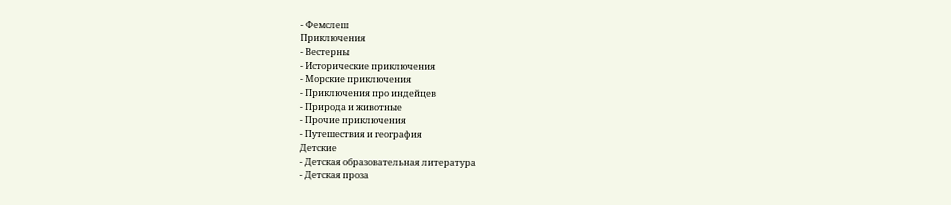- Фемслеш
Приключения
- Вестерны
- Исторические приключения
- Морские приключения
- Приключения про индейцев
- Природа и животные
- Прочие приключения
- Путешествия и география
Детские
- Детская образовательная литература
- Детская проза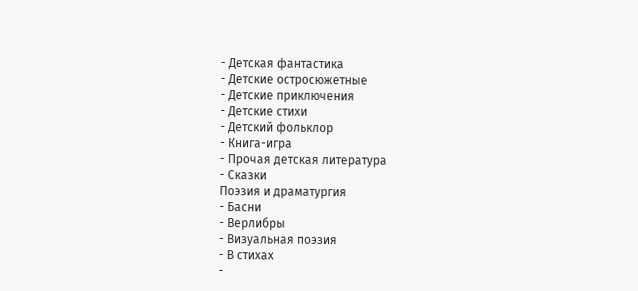- Детская фантастика
- Детские остросюжетные
- Детские приключения
- Детские стихи
- Детский фольклор
- Книга-игра
- Прочая детская литература
- Сказки
Поэзия и драматургия
- Басни
- Верлибры
- Визуальная поэзия
- В стихах
-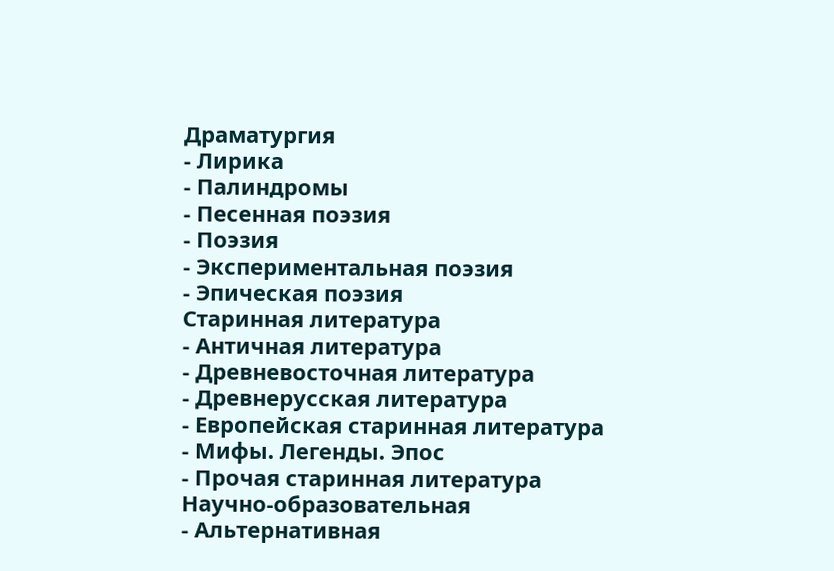Драматургия
- Лирика
- Палиндромы
- Песенная поэзия
- Поэзия
- Экспериментальная поэзия
- Эпическая поэзия
Старинная литература
- Античная литература
- Древневосточная литература
- Древнерусская литература
- Европейская старинная литература
- Мифы. Легенды. Эпос
- Прочая старинная литература
Научно-образовательная
- Альтернативная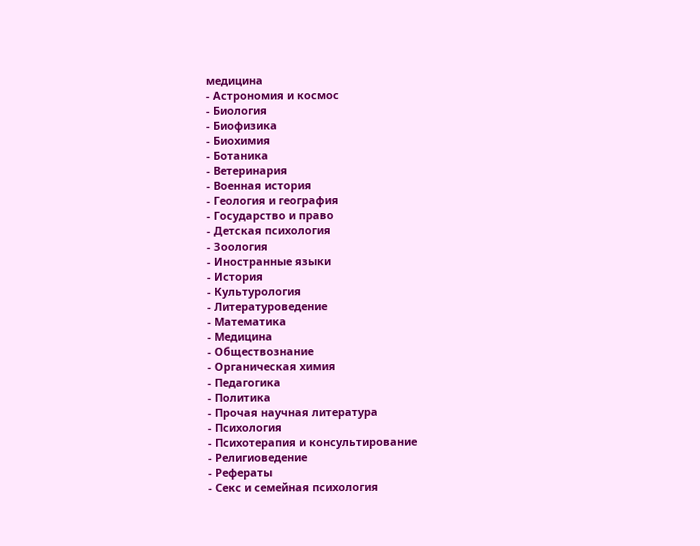медицина
- Астрономия и космос
- Биология
- Биофизика
- Биохимия
- Ботаника
- Ветеринария
- Военная история
- Геология и география
- Государство и право
- Детская психология
- Зоология
- Иностранные языки
- История
- Культурология
- Литературоведение
- Математика
- Медицина
- Обществознание
- Органическая химия
- Педагогика
- Политика
- Прочая научная литература
- Психология
- Психотерапия и консультирование
- Религиоведение
- Рефераты
- Секс и семейная психология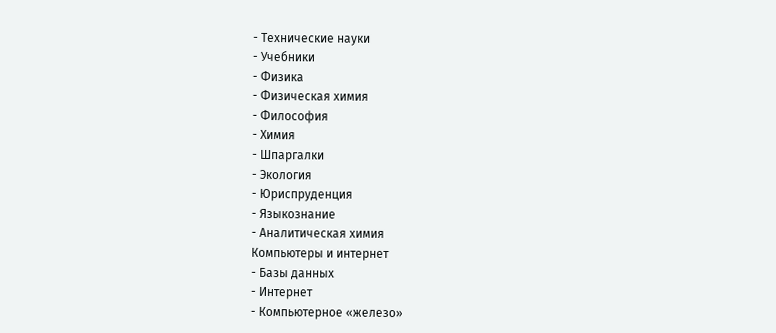- Технические науки
- Учебники
- Физика
- Физическая химия
- Философия
- Химия
- Шпаргалки
- Экология
- Юриспруденция
- Языкознание
- Аналитическая химия
Компьютеры и интернет
- Базы данных
- Интернет
- Компьютерное «железо»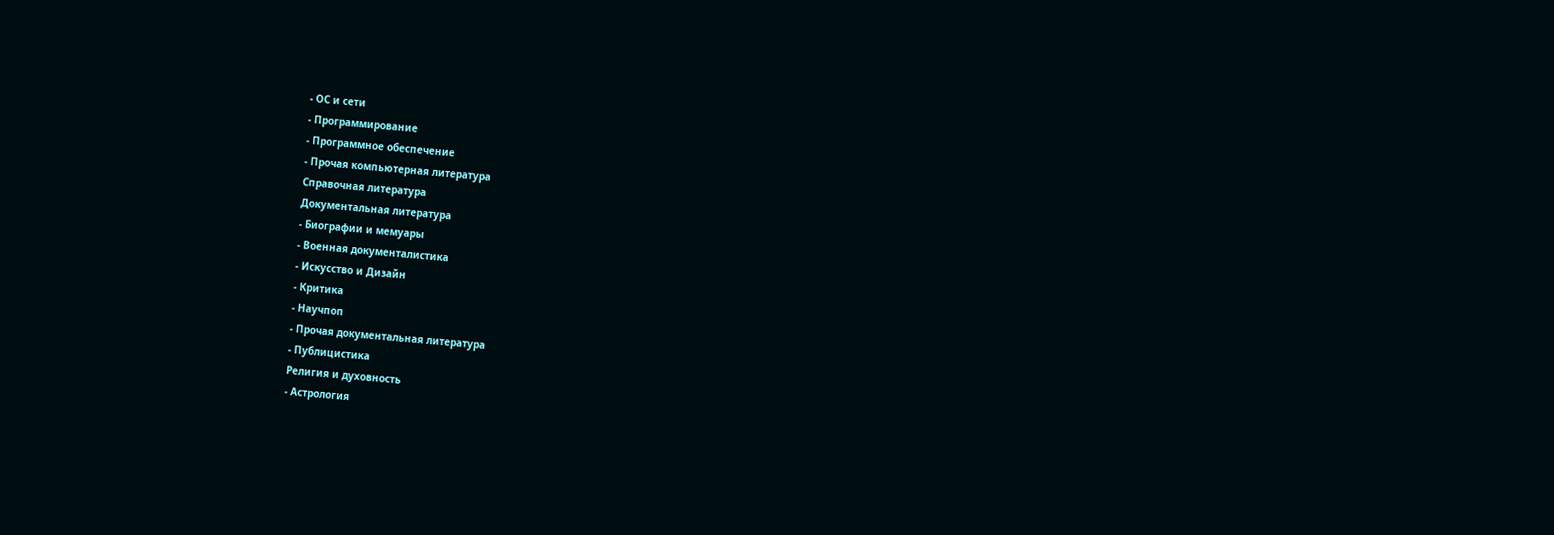- ОС и сети
- Программирование
- Программное обеспечение
- Прочая компьютерная литература
Справочная литература
Документальная литература
- Биографии и мемуары
- Военная документалистика
- Искусство и Дизайн
- Критика
- Научпоп
- Прочая документальная литература
- Публицистика
Религия и духовность
- Астрология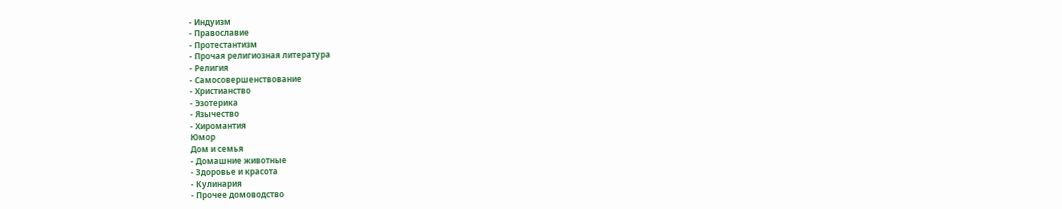- Индуизм
- Православие
- Протестантизм
- Прочая религиозная литература
- Религия
- Самосовершенствование
- Христианство
- Эзотерика
- Язычество
- Хиромантия
Юмор
Дом и семья
- Домашние животные
- Здоровье и красота
- Кулинария
- Прочее домоводство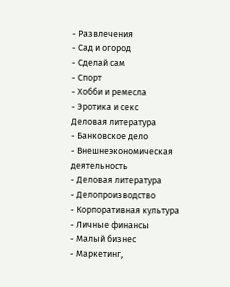- Развлечения
- Сад и огород
- Сделай сам
- Спорт
- Хобби и ремесла
- Эротика и секс
Деловая литература
- Банковское дело
- Внешнеэкономическая деятельность
- Деловая литература
- Делопроизводство
- Корпоративная культура
- Личные финансы
- Малый бизнес
- Маркетинг,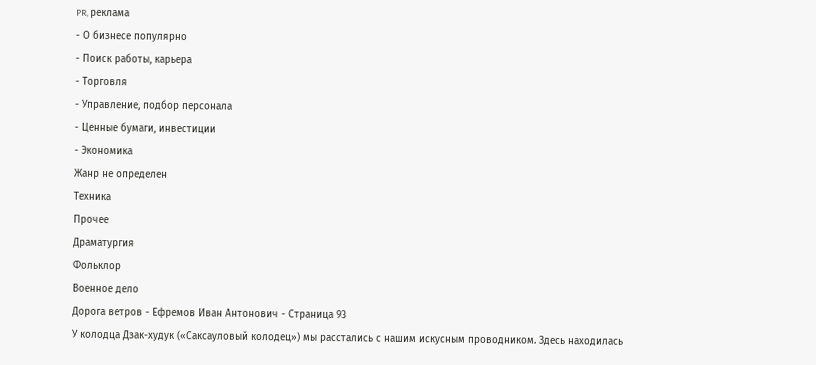PR, реклама
- О бизнесе популярно
- Поиск работы, карьера
- Торговля
- Управление, подбор персонала
- Ценные бумаги, инвестиции
- Экономика
Жанр не определен
Техника
Прочее
Драматургия
Фольклор
Военное дело
Дорога ветров - Ефремов Иван Антонович - Страница 93
У колодца Дзак-худук («Саксауловый колодец») мы расстались с нашим искусным проводником. Здесь находилась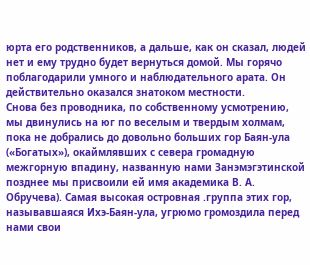юрта его родственников, а дальше, как он сказал, людей нет и ему трудно будет вернуться домой. Мы горячо поблагодарили умного и наблюдательного арата. Он действительно оказался знатоком местности.
Снова без проводника, по собственному усмотрению, мы двинулись на юг по веселым и твердым холмам, пока не добрались до довольно больших гор Баян-ула («Богатых»), окаймлявших с севера громадную межгорную впадину, названную нами Занэмэгэтинской позднее мы присвоили ей имя академика В. А. Обручева). Самая высокая островная .группа этих гор, называвшаяся Ихэ-Баян-ула, угрюмо громоздила перед нами свои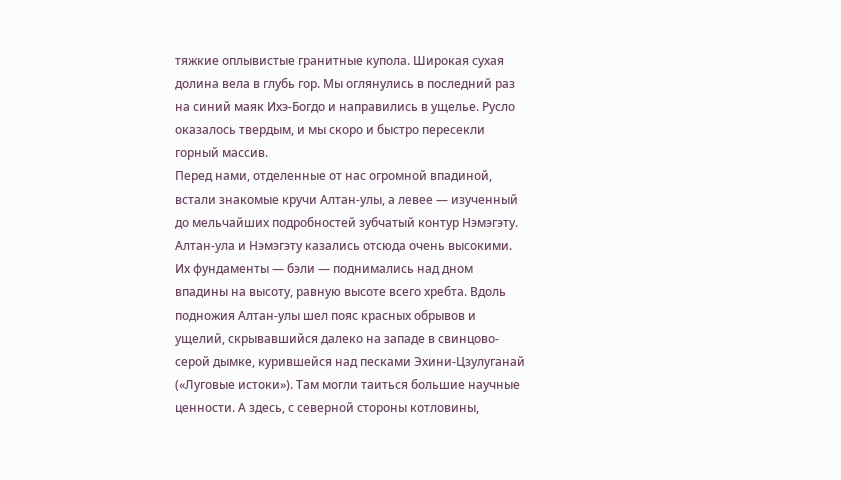тяжкие оплывистые гранитные купола. Широкая сухая долина вела в глубь гор. Мы оглянулись в последний раз на синий маяк Ихэ-Богдо и направились в ущелье. Русло оказалось твердым, и мы скоро и быстро пересекли горный массив.
Перед нами, отделенные от нас огромной впадиной, встали знакомые кручи Алтан-улы, а левее — изученный до мельчайших подробностей зубчатый контур Нэмэгэту. Алтан-ула и Нэмэгэту казались отсюда очень высокими. Их фундаменты — бэли — поднимались над дном впадины на высоту, равную высоте всего хребта. Вдоль подножия Алтан-улы шел пояс красных обрывов и ущелий, скрывавшийся далеко на западе в свинцово-серой дымке, курившейся над песками Эхини-Цзулуганай («Луговые истоки»). Там могли таиться большие научные ценности. А здесь, с северной стороны котловины,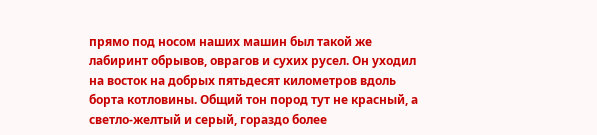прямо под носом наших машин был такой же лабиринт обрывов, оврагов и сухих русел. Он уходил на восток на добрых пятьдесят километров вдоль борта котловины. Общий тон пород тут не красный, а светло-желтый и серый, гораздо более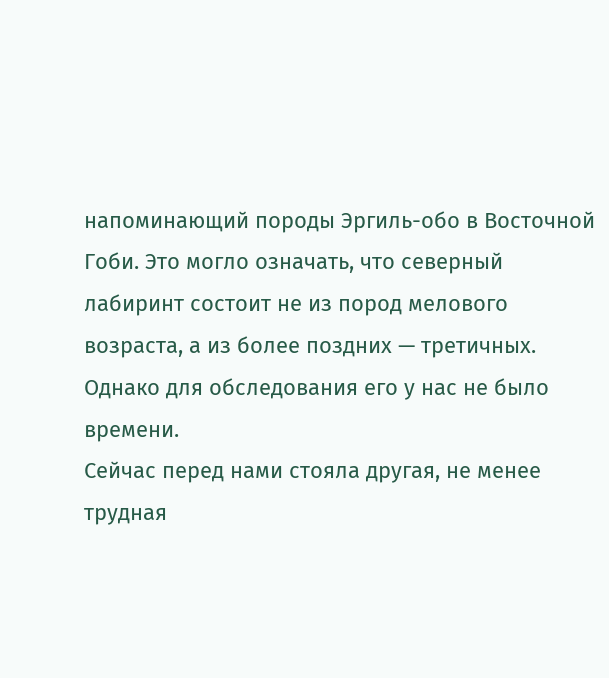напоминающий породы Эргиль-обо в Восточной Гоби. Это могло означать, что северный лабиринт состоит не из пород мелового возраста, а из более поздних — третичных. Однако для обследования его у нас не было времени.
Сейчас перед нами стояла другая, не менее трудная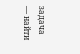задача — найти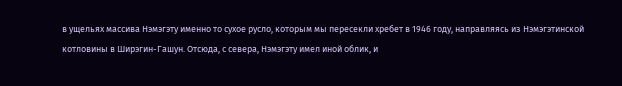в ущельях массива Нэмэгэту именно то сухое русло, которым мы пересекли хребет в 1946 году, направляясь из Нэмэгэтинской котловины в Ширэгин-Гашун. Отсюда, с севера, Нэмэгэту имел иной облик, и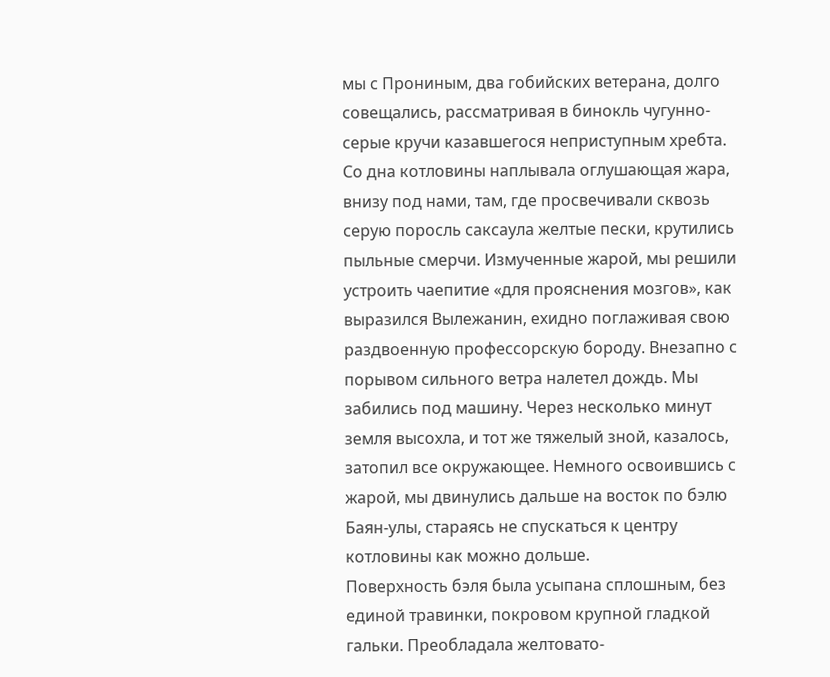мы с Прониным, два гобийских ветерана, долго совещались, рассматривая в бинокль чугунно-серые кручи казавшегося неприступным хребта.
Со дна котловины наплывала оглушающая жара, внизу под нами, там, где просвечивали сквозь серую поросль саксаула желтые пески, крутились пыльные смерчи. Измученные жарой, мы решили устроить чаепитие «для прояснения мозгов», как выразился Вылежанин, ехидно поглаживая свою раздвоенную профессорскую бороду. Внезапно с порывом сильного ветра налетел дождь. Мы забились под машину. Через несколько минут земля высохла, и тот же тяжелый зной, казалось, затопил все окружающее. Немного освоившись с жарой, мы двинулись дальше на восток по бэлю Баян-улы, стараясь не спускаться к центру котловины как можно дольше.
Поверхность бэля была усыпана сплошным, без единой травинки, покровом крупной гладкой гальки. Преобладала желтовато-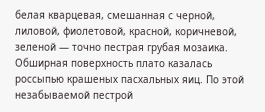белая кварцевая, смешанная с черной, лиловой, фиолетовой, красной, коричневой, зеленой — точно пестрая грубая мозаика. Обширная поверхность плато казалась россыпью крашеных пасхальных яиц. По этой незабываемой пестрой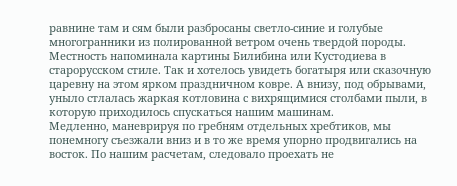равнине там и сям были разбросаны светло-синие и голубые многогранники из полированной ветром очень твердой породы. Местность напоминала картины Билибина или Кустодиева в старорусском стиле. Так и хотелось увидеть богатыря или сказочную царевну на этом ярком праздничном ковре. А внизу, под обрывами, уныло стлалась жаркая котловина с вихрящимися столбами пыли, в которую приходилось спускаться нашим машинам.
Медленно, маневрируя по гребням отдельных хребтиков, мы понемногу съезжали вниз и в то же время упорно продвигались на восток. По нашим расчетам, следовало проехать не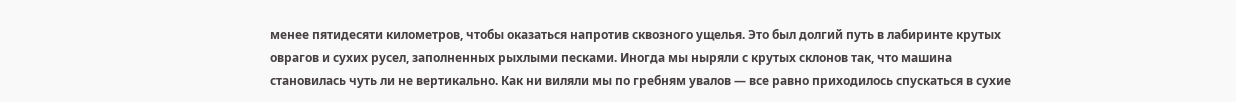менее пятидесяти километров, чтобы оказаться напротив сквозного ущелья. Это был долгий путь в лабиринте крутых оврагов и сухих русел, заполненных рыхлыми песками. Иногда мы ныряли с крутых склонов так, что машина становилась чуть ли не вертикально. Как ни виляли мы по гребням увалов — все равно приходилось спускаться в сухие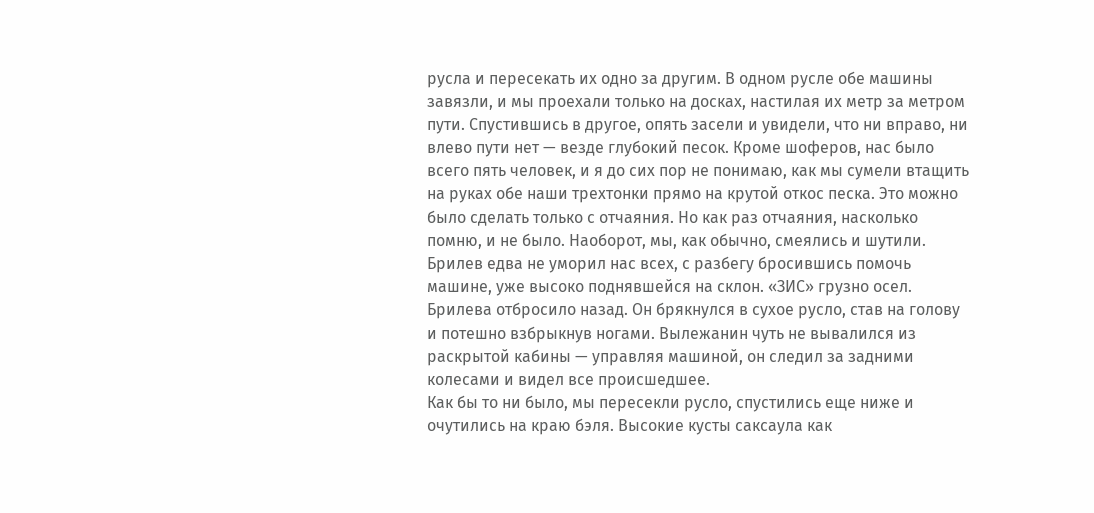русла и пересекать их одно за другим. В одном русле обе машины завязли, и мы проехали только на досках, настилая их метр за метром пути. Спустившись в другое, опять засели и увидели, что ни вправо, ни влево пути нет — везде глубокий песок. Кроме шоферов, нас было всего пять человек, и я до сих пор не понимаю, как мы сумели втащить на руках обе наши трехтонки прямо на крутой откос песка. Это можно было сделать только с отчаяния. Но как раз отчаяния, насколько помню, и не было. Наоборот, мы, как обычно, смеялись и шутили. Брилев едва не уморил нас всех, с разбегу бросившись помочь машине, уже высоко поднявшейся на склон. «ЗИС» грузно осел. Брилева отбросило назад. Он брякнулся в сухое русло, став на голову и потешно взбрыкнув ногами. Вылежанин чуть не вывалился из раскрытой кабины — управляя машиной, он следил за задними колесами и видел все происшедшее.
Как бы то ни было, мы пересекли русло, спустились еще ниже и очутились на краю бэля. Высокие кусты саксаула как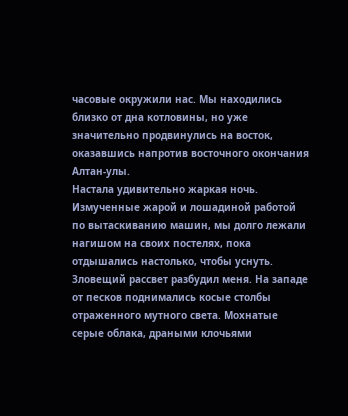часовые окружили нас. Мы находились близко от дна котловины, но уже значительно продвинулись на восток, оказавшись напротив восточного окончания Алтан-улы.
Настала удивительно жаркая ночь. Измученные жарой и лошадиной работой по вытаскиванию машин, мы долго лежали нагишом на своих постелях, пока отдышались настолько, чтобы уснуть.
Зловещий рассвет разбудил меня. На западе от песков поднимались косые столбы отраженного мутного света. Мохнатые серые облака, драными клочьями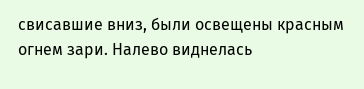свисавшие вниз, были освещены красным огнем зари. Налево виднелась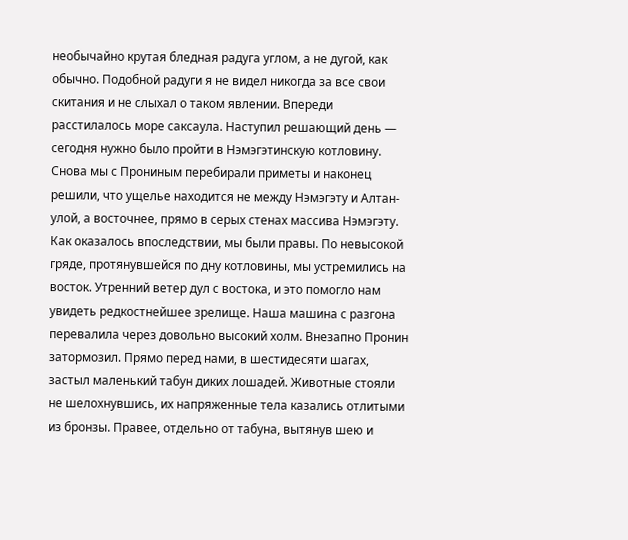необычайно крутая бледная радуга углом, а не дугой, как обычно. Подобной радуги я не видел никогда за все свои скитания и не слыхал о таком явлении. Впереди расстилалось море саксаула. Наступил решающий день — сегодня нужно было пройти в Нэмэгэтинскую котловину.
Снова мы с Прониным перебирали приметы и наконец решили, что ущелье находится не между Нэмэгэту и Алтан-улой, а восточнее, прямо в серых стенах массива Нэмэгэту. Как оказалось впоследствии, мы были правы. По невысокой гряде, протянувшейся по дну котловины, мы устремились на восток. Утренний ветер дул с востока, и это помогло нам увидеть редкостнейшее зрелище. Наша машина с разгона перевалила через довольно высокий холм. Внезапно Пронин затормозил. Прямо перед нами, в шестидесяти шагах, застыл маленький табун диких лошадей. Животные стояли не шелохнувшись, их напряженные тела казались отлитыми из бронзы. Правее, отдельно от табуна, вытянув шею и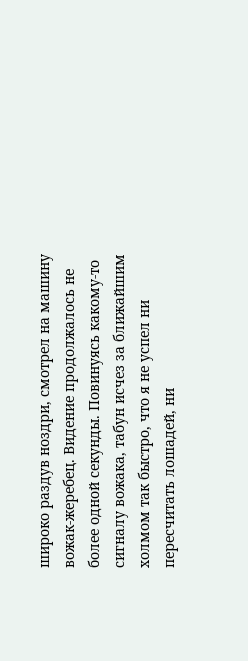широко раздув ноздри, смотрел на машину вожак-жеребец. Видение продолжалось не более одной секунды. Повинуясь какому-то сигналу вожака, табун исчез за ближайшим холмом так быстро, что я не успел ни пересчитать лошадей, ни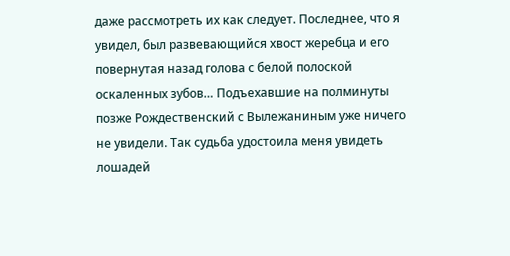даже рассмотреть их как следует. Последнее, что я увидел, был развевающийся хвост жеребца и его повернутая назад голова с белой полоской оскаленных зубов… Подъехавшие на полминуты позже Рождественский с Вылежаниным уже ничего не увидели. Так судьба удостоила меня увидеть лошадей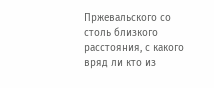Пржевальского со столь близкого расстояния, с какого вряд ли кто из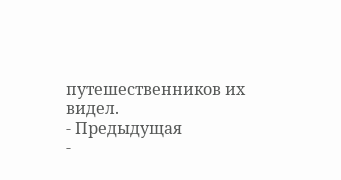путешественников их видел.
- Предыдущая
-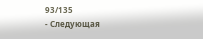93/135
- Следующая